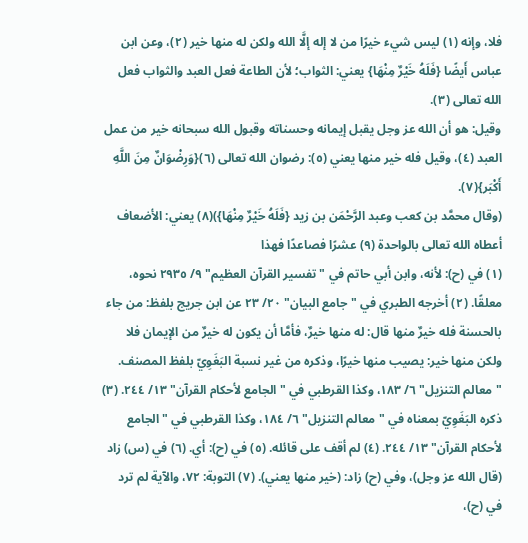فلا، وإنه (١) ليس شيء خيرًا من لا إله إلَّا الله ولكن له منها خير (٢)، وعن ابن عباس أَيضًا {فَلَهُ خَيْرٌ مِنْهَا} يعني: الثواب؛ لأن الطاعة فعل العبد والثواب فعل الله تعالى (٣).
وقيل: هو أن الله عز وجل يقبل إيمانه وحسناته وقبول الله سبحانه خير من عمل العبد (٤)، وقيل فله خير منها يعني (٥): رضوان الله تعالى (٦){وَرِضْوَانٌ مِنَ اللَّهِ أَكْبَر}(٧).
(وقال محمَّد بن كعب وعبد الرَّحْمَن بن زيد {فَلَهُ خَيْرٌ مِنْهَا})(٨) يعني: الأضعاف أعطاه الله تعالى بالواحدة (٩) عشرًا فصاعدًا فهذا
(١) في (ح): لأنه، وابن أبي حاتم في "تفسير القرآن العظيم" ٩/ ٢٩٣٥ نحوه، معلقًا. (٢) أخرجه الطبري في "جامع البيان" ٢٠/ ٢٣ عن ابن جريج بلفظ: من جاء بالحسنة فله خيرٌ منها قال: له منها خيرٌ، فأمَّا أن يكون له خيرٌ من الإيمان فلا ولكن منها خير: يصيب منها خيرًا، وذكره من غير نسبة البَغَوِيّ بلفظ المصنف. "معالم التنزيل" ٦/ ١٨٣، وكذا القرطبي في "الجامع لأحكام القرآن" ١٣/ ٢٤٤. (٣) ذكره البَغَوِيّ بمعناه في "معالم التنزيل" ٦/ ١٨٤، وكذا القرطبي في "الجامع لأحكام القرآن" ١٣/ ٢٤٤. (٤) لم أقف على قائله. (٥) في (ح): أي. (٦) في (س) زاد (قال الله عز وجل)، وفي (ح) زاد: (خير منها يعني). (٧) التوبة: ٧٢، والآية لم ترد في (ح)،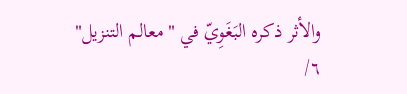والأثر ذكره البَغَوِيّ في "معالم التنزيل" ٦/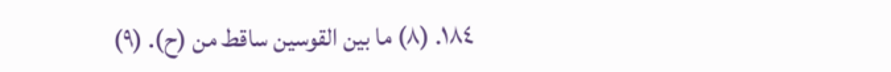١٨٤. (٨) ما بين القوسين ساقط من (ح). (٩)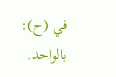في (ح): بالواحد.